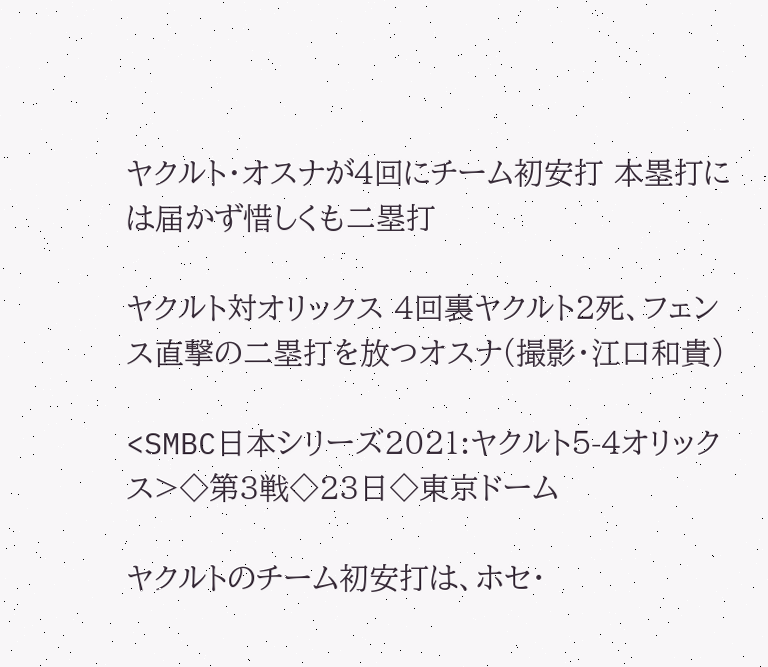ヤクルト・オスナが4回にチーム初安打 本塁打には届かず惜しくも二塁打

ヤクルト対オリックス 4回裏ヤクルト2死、フェンス直撃の二塁打を放つオスナ(撮影・江口和貴)

<SMBC日本シリーズ2021:ヤクルト5-4オリックス>◇第3戦◇23日◇東京ドーム

ヤクルトのチーム初安打は、ホセ・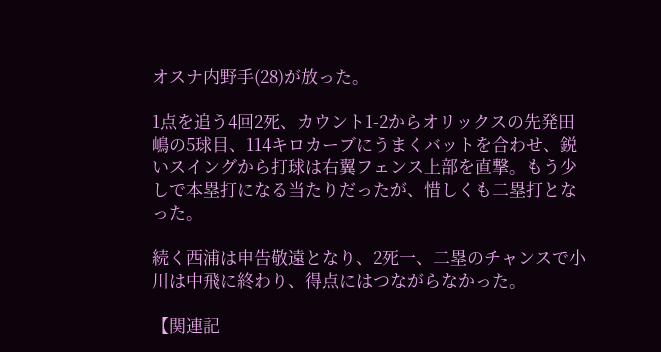オスナ内野手(28)が放った。

1点を追う4回2死、カウント1-2からオリックスの先発田嶋の5球目、114キロカーブにうまくバットを合わせ、鋭いスイングから打球は右翼フェンス上部を直撃。もう少しで本塁打になる当たりだったが、惜しくも二塁打となった。

続く西浦は申告敬遠となり、2死一、二塁のチャンスで小川は中飛に終わり、得点にはつながらなかった。

【関連記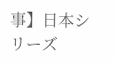事】日本シリーズ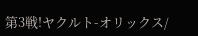第3戦!ヤクルト-オリックス/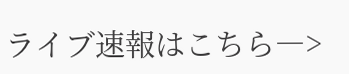ライブ速報はこちら―>